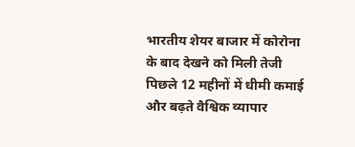भारतीय शेयर बाजार में कोरोना के बाद देखने को मिली तेजी पिछले 12 महीनों में धीमी कमाई और बढ़ते वैश्विक व्यापार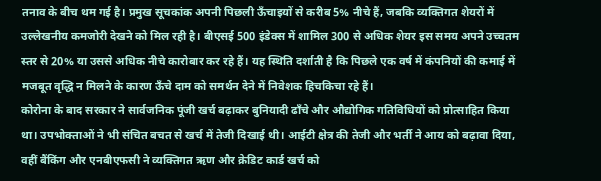तनाव के बीच थम गई है। प्रमुख सूचकांक अपनी पिछली ऊँचाइयों से करीब 5% नीचे हैं, जबकि व्यक्तिगत शेयरों में उल्लेखनीय कमजोरी देखने को मिल रही है। बीएसई 500 इंडेक्स में शामिल 300 से अधिक शेयर इस समय अपने उच्चतम स्तर से 20% या उससे अधिक नीचे कारोबार कर रहे हैं। यह स्थिति दर्शाती है कि पिछले एक वर्ष में कंपनियों की कमाई में मजबूत वृद्धि न मिलने के कारण ऊँचे दाम को समर्थन देने में निवेशक हिचकिचा रहे हैं।
कोरोना के बाद सरकार ने सार्वजनिक पूंजी खर्च बढ़ाकर बुनियादी ढाँचे और औद्योगिक गतिविधियों को प्रोत्साहित किया था। उपभोक्ताओं ने भी संचित बचत से खर्च में तेजी दिखाई थी। आईटी क्षेत्र की तेजी और भर्ती ने आय को बढ़ावा दिया, वहीं बैंकिंग और एनबीएफसी ने व्यक्तिगत ऋण और क्रेडिट कार्ड खर्च को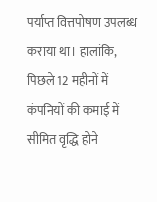पर्याप्त वित्तपोषण उपलब्ध कराया था। हालांकि, पिछले 12 महीनों में कंपनियों की कमाई में सीमित वृद्धि होने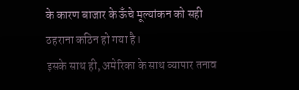के कारण बाजार के ऊँचे मूल्यांकन को सही ठहराना कठिन हो गया है।
इसके साथ ही, अमेरिका के साथ व्यापार तनाव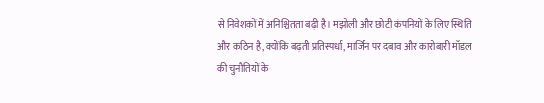से निवेशकों में अनिश्चितता बढ़ी है। मझोली और छोटी कंपनियों के लिए स्थिति और कठिन है, क्योंकि बढ़ती प्रतिस्पर्धा, मार्जिन पर दबाव और कारोबारी मॉडल की चुनौतियों के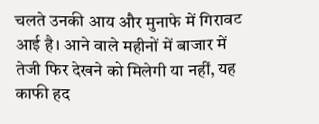चलते उनकी आय और मुनाफे में गिरावट आई है। आने वाले महीनों में बाजार में तेजी फिर देखने को मिलेगी या नहीं, यह काफी हद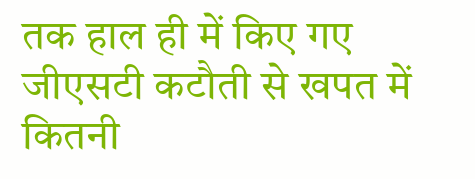तक हाल ही में किए गए जीएसटी कटौती से खपत में कितनी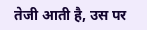तेजी आती है, उस पर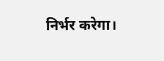निर्भर करेगा।